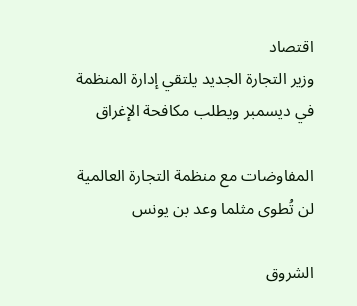اقتصاد
وزير التجارة الجديد يلتقي إدارة المنظمة في ديسمبر ويطلب مكافحة الإغراق

المفاوضات مع منظمة التجارة العالمية لن تُطوى مثلما وعد بن يونس

الشروق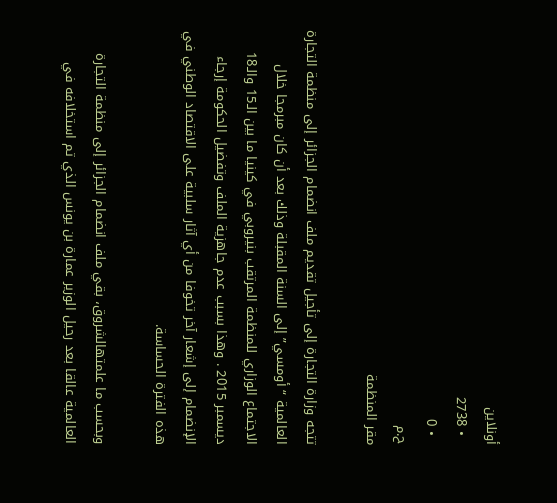أونلاين
  • 2738
  • 0
ح.م
مقر المنظمة

تتجه وزارة التجارة إلى تأجيل تقديم ملف انضمام الجزائر إلى منظمة التجارة العالمية “أومسي” إلى السنة المقبلة وذلك بعد أن كان مبرمجا خلال الاجتماع الوزاري للمنظمة المرتقب بنيروبي في كينيا ما بين الـ15 والـ18 ديسمبر 2015 . وهذا بسبب عدم جاهزية الملف وتفضيل الحكومة إرجاء الإنضمام إلى إشعار آخر تخوفا من أي آثار سلبية على الاقتصاد الوطني في هذه الفترة الحساسة.

وبحسب ما علمتهالشروق، بقي ملف انضمام الجزائر إلى منظمة التجارة العالمية عالقا بعد رحيل الوزير عمارة بن يونس الذي تم استخلافه في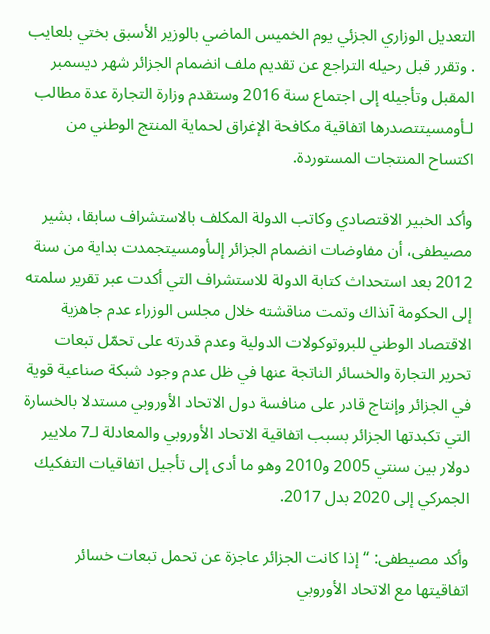التعديل الوزاري الجزئي يوم الخميس الماضي بالوزير الأسبق بختي بلعايب  . وتقرر قبل رحيله التراجع عن تقديم ملف انضمام الجزائر شهر ديسمبر المقبل وتأجيله إلى اجتماع سنة 2016 وستقدم وزارة التجارة عدة مطالب لـأومسيتتصدرها اتفاقية مكافحة الإغراق لحماية المنتج الوطني من اكتساح المنتجات المستوردة.

وأكد الخبير الاقتصادي وكاتب الدولة المكلف بالاستشراف سابقا، بشير مصيطفى، أن مفاوضات انضمام الجزائر إلىأومسيتجمدت بداية من سنة 2012 بعد استحداث كتابة الدولة للاستشراف التي أكدت عبر تقرير سلمته إلى الحكومة آنذاك وتمت مناقشته خلال مجلس الوزراء عدم جاهزية الاقتصاد الوطني للبروتوكولات الدولية وعدم قدرته على تحمّل تبعات تحرير التجارة والخسائر الناتجة عنها في ظل عدم وجود شبكة صناعية قوية في الجزائر وإنتاج قادر على منافسة دول الاتحاد الأوروبي مستدلا بالخسارة التي تكبدتها الجزائر بسبب اتفاقية الاتحاد الأوروبي والمعادلة لـ7 ملايير دولار بين سنتي 2005 و2010 وهو ما أدى إلى تأجيل اتفاقيات التفكيك الجمركي إلى 2020 بدل 2017.

وأكد مصيطفى: “إذا كانت الجزائر عاجزة عن تحمل تبعات خسائر اتفاقيتها مع الاتحاد الأوروبي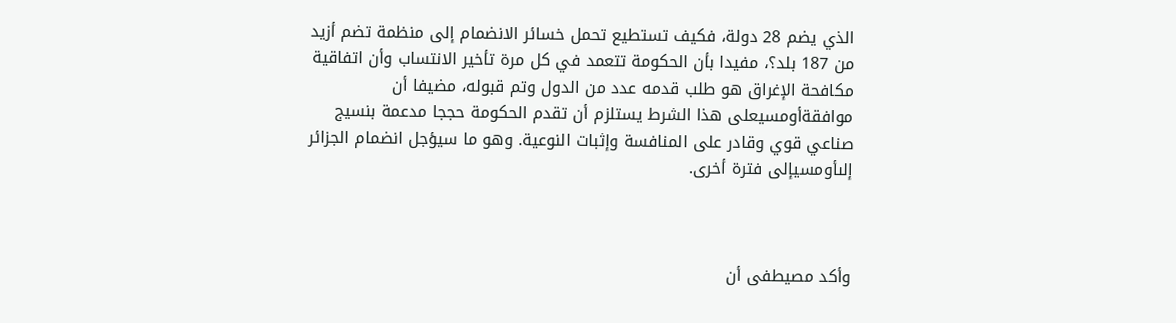الذي يضم 28 دولة، فكيف تستطيع تحمل خسائر الانضمام إلى منظمة تضم أزيد من 187 بلد؟، مفيدا بأن الحكومة تتعمد في كل مرة تأخير الانتساب وأن اتفاقية مكافحة الإغراق هو طلب قدمه عدد من الدول وتم قبوله، مضيفا أن موافقةأومسيعلى هذا الشرط يستلزم أن تقدم الحكومة حججا مدعمة بنسيج صناعي قوي وقادر على المنافسة وإثبات النوعية. وهو ما سيؤجل انضمام الجزائر إلىأومسيإلى فترة أخرى.



وأكد مصيطفى أن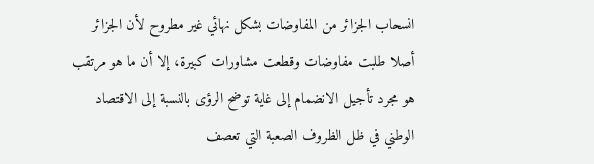انسحاب الجزائر من المفاوضات بشكل نهائي غير مطروح لأن الجزائر أصلا طلبت مفاوضات وقطعت مشاورات كبيرة، إلا أن ما هو مرتقب هو مجرد تأجيل الانضمام إلى غاية توضح الرؤى بالنسبة إلى الاقتصاد الوطني في ظل الظروف الصعبة التي تعصف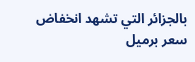بالجزائر التي تشهد انخفاض سعر برميل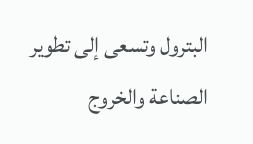البترول وتسعى إلى تطوير الصناعة والخروج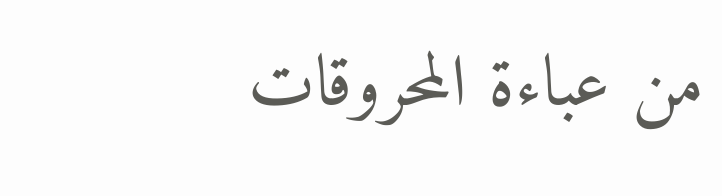من عباءة المحروقات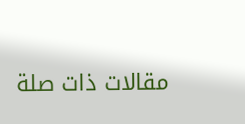مقالات ذات صلة